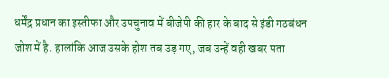धर्मेंद्र प्रधान का इस्तीफा और उपचुनाव में बीजेपी की हार के बाद से इंडी गठबंधन जोश में है. हालांकि आज उसके होश तब उड़ गए, जब उन्हें वही खबर पता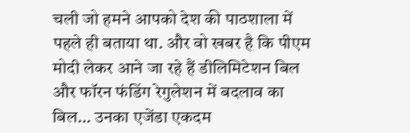चली जो हमने आपको देश की पाठशाला में पहले ही बताया था. और वो खबर है कि पीएम मोदी लेकर आने जा रहे हैं डीलिमिटेशन बिल और फॉरन फंडिंग रेगुलेशन में बदलाव का बिल… उनका एजेंडा एकदम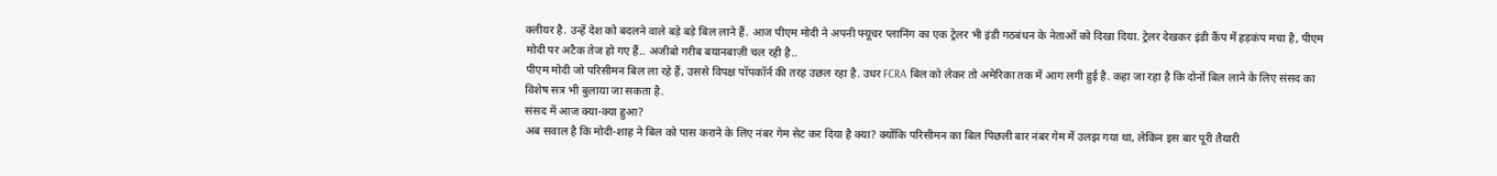क्लीयर है. उन्हें देश को बदलने वाले बड़े बड़े बिल लाने हैं. आज पीएम मोदी ने अपनी फ्यूचर प्लानिंग का एक ट्रेलर भी इंडी गठबंधन के नेताओं को दिखा दिया. ट्रेलर देखकर इंडी कैंप में हड़कंप मचा है, पीएम मोदी पर अटैक तेज हो गए हैं.. अजीबो गरीब बयानबाज़ी चल रही है..
पीएम मोदी जो परिसीमन बिल ला रहे हैं, उससे विपक्ष पॉपकॉर्न की तरह उछल रहा है. उधर FCRA बिल को लेकर तो अमेरिका तक में आग लगी हुई है. कहा जा रहा है कि दोनों बिल लाने के लिए संसद का विशेष सत्र भी बुलाया जा सकता है.
संसद में आज क्या-क्या हुआ?
अब सवाल है कि मोदी-शाह ने बिल को पास कराने के लिए नंबर गेम सेट कर दिया है क्या? क्योंकि परिसीमन का बिल पिछली बार नंबर गेम में उलझ गया था, लेकिन इस बार पूरी तैयारी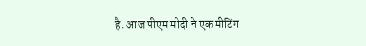है. आज पीएम मोदी ने एक मीटिंग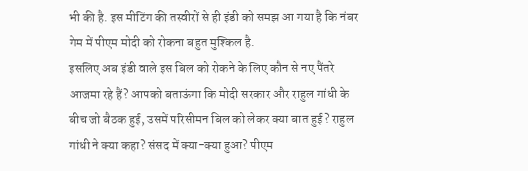भी की है. इस मीटिंग की तस्वीरों से ही इंडी को समझ आ गया है कि नंबर गेम में पीएम मोदी को रोकना बहुत मुश्किल है.
इसलिए अब इंडी वाले इस बिल को रोकने के लिए कौन से नए पैंतरे आजमा रहे हैं? आपको बताऊंगा कि मोदी सरकार और राहुल गांधी के बीच जो बैठक हुई, उसमें परिसीमन बिल को लेकर क्या बात हुई? राहुल गांधी ने क्या कहा? संसद में क्या-क्या हुआ? पीएम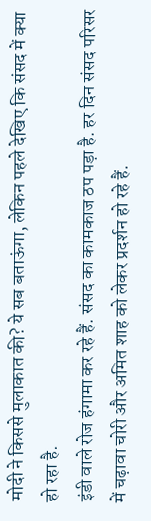मोदी ने किससे मुलाकात की? ये सब बताऊंगा, लेकिन पहले देखिए कि संसद में क्या हो रहा है.
इंडी वाले रोज हंगामा कर रहे हैं. संसद का कामकाज ठप पड़ा है. हर दिन संसद परिसर में चढ़ावा चोरी और अमित शाह को लेकर प्रदर्शन हो रहे हैं.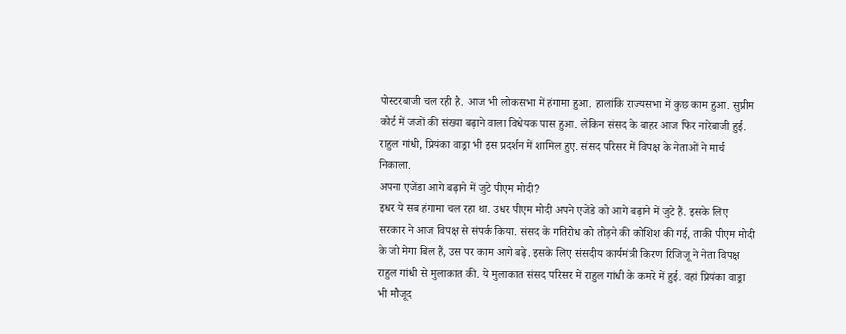पोस्टरबाजी चल रही है. आज भी लोकसभा में हंगामा हुआ. हालांकि राज्यसभा में कुछ काम हुआ. सुप्रीम कोर्ट में जजों की संख्या बढ़ाने वाला विधेयक पास हुआ. लेकिन संसद के बाहर आज फिर नारेबाजी हुई. राहुल गांधी, प्रियंका वाड्रा भी इस प्रदर्शन में शामिल हुए. संसद परिसर में विपक्ष के नेताओं ने मार्च निकाला.
अपना एजेंडा आगे बढ़ाने में जुटे पीएम मोदी?
इधर ये सब हंगामा चल रहा था. उधर पीएम मोदी अपने एजेंडे को आगे बढ़ाने में जुटे हैं. इसके लिए सरकार ने आज विपक्ष से संपर्क किया. संसद के गतिरोध को तोड़ने की कोशिश की गई, ताकी पीएम मोदी के जो मेगा बिल हैं, उस पर काम आगे बढ़े. इसके लिए संसदीय कार्यमंत्री किरण रिजिजू ने नेता विपक्ष राहुल गांधी से मुलाकात की. ये मुलाकात संसद परिसर में राहुल गांधी के कमरे में हुई. वहां प्रियंका वाड्रा भी मौजूद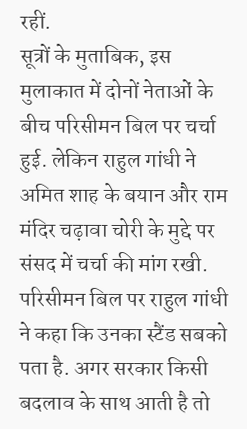रहीं.
सूत्रों के मुताबिक, इस मुलाकात में दोनों नेताओं के बीच परिसीमन बिल पर चर्चा हुई. लेकिन राहुल गांधी ने अमित शाह के बयान और राम मंदिर चढ़ावा चोरी के मुद्दे पर संसद में चर्चा की मांग रखी. परिसीमन बिल पर राहुल गांधी ने कहा कि उनका स्टैंड सबको पता है. अगर सरकार किसी बदलाव के साथ आती है तो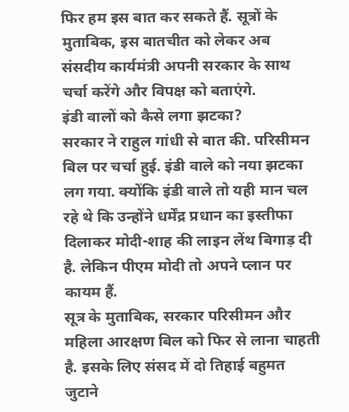फिर हम इस बात कर सकते हैं. सूत्रों के मुताबिक, इस बातचीत को लेकर अब संसदीय कार्यमंत्री अपनी सरकार के साथ चर्चा करेंगे और विपक्ष को बताएंगे.
इंडी वालों को कैसे लगा झटका?
सरकार ने राहुल गांधी से बात की. परिसीमन बिल पर चर्चा हुई. इंडी वाले को नया झटका लग गया. क्योंकि इंडी वाले तो यही मान चल रहे थे कि उन्होंने धर्मेंद्र प्रधान का इस्तीफा दिलाकर मोदी-शाह की लाइन लेंथ बिगाड़ दी है. लेकिन पीएम मोदी तो अपने प्लान पर कायम हैं.
सूत्र के मुताबिक, सरकार परिसीमन और महिला आरक्षण बिल को फिर से लाना चाहती है. इसके लिए संसद में दो तिहाई बहुमत जुटाने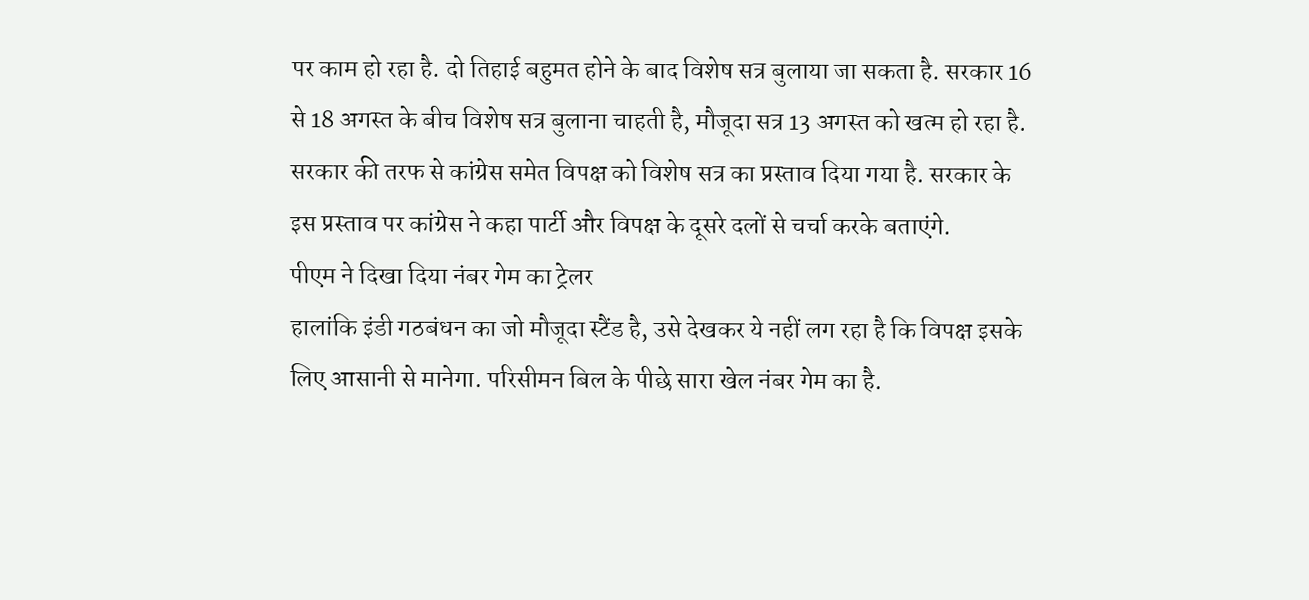पर काम हो रहा है. दो तिहाई बहुमत होने के बाद विशेष सत्र बुलाया जा सकता है. सरकार 16 से 18 अगस्त के बीच विशेष सत्र बुलाना चाहती है, मौजूदा सत्र 13 अगस्त को खत्म हो रहा है. सरकार की तरफ से कांग्रेस समेत विपक्ष को विशेष सत्र का प्रस्ताव दिया गया है. सरकार के इस प्रस्ताव पर कांग्रेस ने कहा पार्टी और विपक्ष के दूसरे दलों से चर्चा करके बताएंगे.
पीएम ने दिखा दिया नंबर गेम का ट्रेलर
हालांकि इंडी गठबंधन का जो मौजूदा स्टैंड है, उसे देखकर ये नहीं लग रहा है कि विपक्ष इसके लिए आसानी से मानेगा. परिसीमन बिल के पीछे सारा खेल नंबर गेम का है.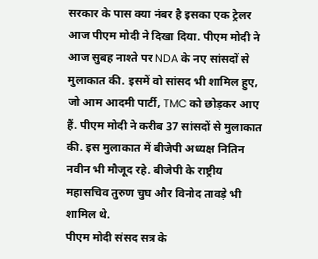सरकार के पास क्या नंबर है इसका एक ट्रेलर आज पीएम मोदी ने दिखा दिया. पीएम मोदी ने आज सुबह नाश्ते पर NDA के नए सांसदों से मुलाकात की. इसमें वो सांसद भी शामिल हुए, जो आम आदमी पार्टी, TMC को छोड़कर आए हैं. पीएम मोदी ने करीब 37 सांसदों से मुलाकात की. इस मुलाकात में बीजेपी अध्यक्ष नितिन नवीन भी मौजूद रहे. बीजेपी के राष्ट्रीय महासचिव तुरुण चुघ और विनोद तावड़े भी शामिल थे.
पीएम मोदी संसद सत्र के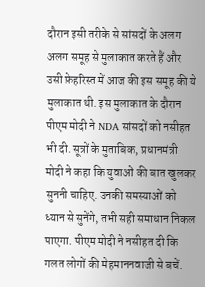दौरान इसी तरीके से सांसदों के अलग अलग समूह से मुलाकात करते हैं और उसी फ़ेहरिस्त में आज की इस समूह की ये मुलाकात थी. इस मुलाकात के दौरान पीएम मोदी ने NDA सांसदों को नसीहत भी दी. सूत्रों के मुताबिक, प्रधानमंत्री मोदी ने कहा कि युवाओं की बात खुलकर सुननी चाहिए. उनकी समस्याओं को ध्यान से सुनेंगे, तभी सही समाधान निकल पाएगा. पीएम मोदी ने नसीहत दी कि गलत लोगों की मेहमाननवाजी से बचें.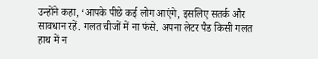उन्होंने कहा, ‘आपके पीछे कई लोग आएंगे, इसलिए सतर्क और सावधान रहें. गलत चीजों में ना फंसे. अपना लेटर पैड किसी गलत हाथ में न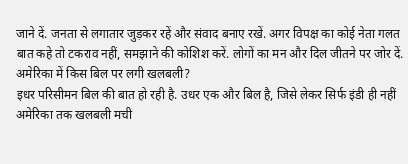जाने दें. जनता से लगातार जुड़कर रहें और संवाद बनाए रखें. अगर विपक्ष का कोई नेता गलत बात कहे तो टकराव नहीं, समझाने की कोशिश करें. लोगों का मन और दिल जीतने पर जोर दें.
अमेरिका में किस बिल पर लगी खलबली?
इधर परिसीमन बिल की बात हो रही है. उधर एक और बिल है, जिसे लेकर सिर्फ इंडी ही नहीं अमेरिका तक खलबली मची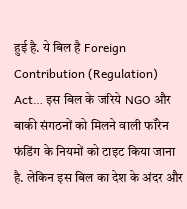हुई है. ये बिल है Foreign Contribution (Regulation) Act… इस बिल के जरिये NGO और बाकी संगठनों को मिलने वाली फॉरेन फंडिंग के नियमों को टाइट किया जाना है. लेकिन इस बिल का देश के अंदर और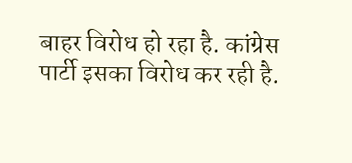बाहर विरोध हो रहा है. कांग्रेस पार्टी इसका विरोध कर रही है.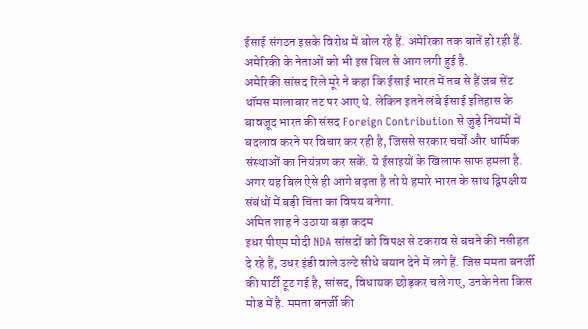ईसाई संगठन इसके विरोध में बोल रहे हैं. अमेरिका तक बातें हो रही हैं. अमेरिकी के नेताओं को भी इस बिल से आग लगी हुई है.
अमेरिकी सांसद रिले मूरे ने कहा कि ईसाई भारत में तब से हैं जब सेंट थॉमस मालाबार तट पर आए थे. लेकिन इतने लंबे ईसाई इतिहास के बावजूद भारत की संसद Foreign Contribution से जुड़े नियमों में बदलाव करने पर विचार कर रही है, जिससे सरकार चर्चों और धार्मिक संस्थाओं का नियंत्रण कर सकें. ये ईसाइयों के खिलाफ साफ हमला है. अगर यह बिल ऐसे ही आगे बढ़ता है तो ये हमारे भारत के साथ द्विपक्षीय संबंधों में बड़ी चिंता का विषय बनेगा.
अमित शाह ने उठाया बड़ा कदम
इधर पीएम मोदी NDA सांसदों को विपक्ष से टकराव से बचने की नसीहत दे रहे हैं, उधर इंडी वाले उल्टे सीधे बयान देने में लगे हैं. जिस ममता बनर्जी की पार्टी टूट गई है, सांसद, विधायक छोड़कर चले गए, उनके नेता किस मोड में है. ममता बनर्जी की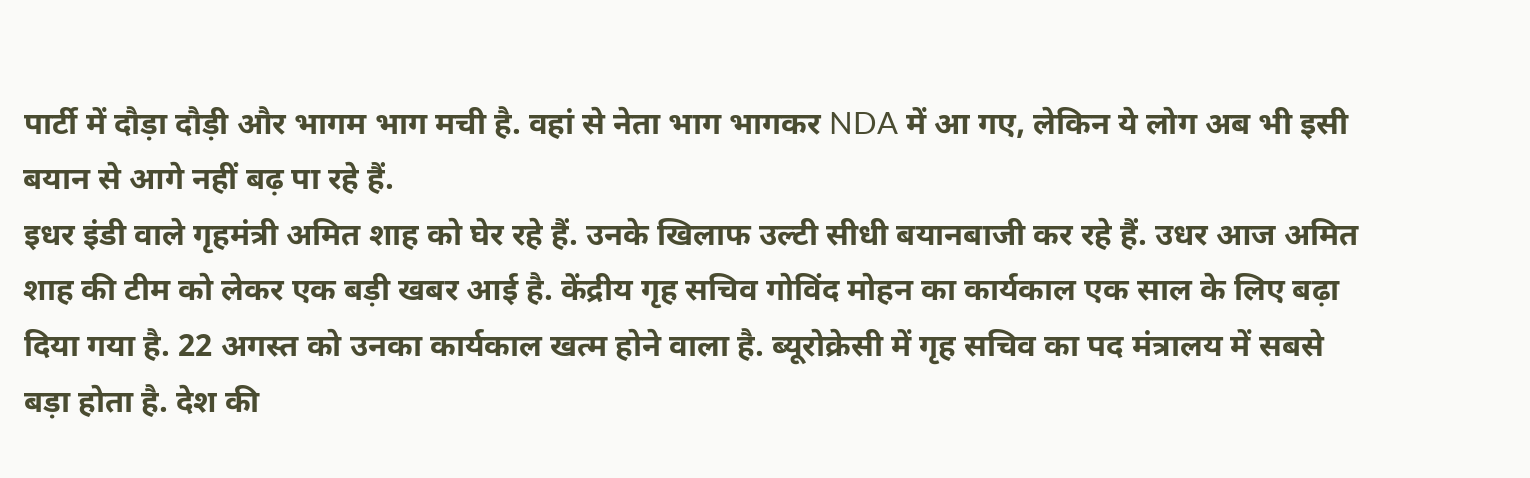पार्टी में दौड़ा दौड़ी और भागम भाग मची है. वहां से नेता भाग भागकर NDA में आ गए, लेकिन ये लोग अब भी इसी बयान से आगे नहीं बढ़ पा रहे हैं.
इधर इंडी वाले गृहमंत्री अमित शाह को घेर रहे हैं. उनके खिलाफ उल्टी सीधी बयानबाजी कर रहे हैं. उधर आज अमित शाह की टीम को लेकर एक बड़ी खबर आई है. केंद्रीय गृह सचिव गोविंद मोहन का कार्यकाल एक साल के लिए बढ़ा दिया गया है. 22 अगस्त को उनका कार्यकाल खत्म होने वाला है. ब्यूरोक्रेसी में गृह सचिव का पद मंत्रालय में सबसे बड़ा होता है. देश की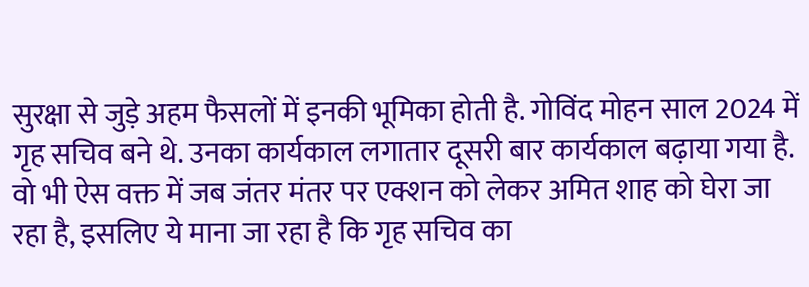सुरक्षा से जुड़े अहम फैसलों में इनकी भूमिका होती है. गोविंद मोहन साल 2024 में गृह सचिव बने थे. उनका कार्यकाल लगातार दूसरी बार कार्यकाल बढ़ाया गया है. वो भी ऐस वक्त में जब जंतर मंतर पर एक्शन को लेकर अमित शाह को घेरा जा रहा है, इसलिए ये माना जा रहा है कि गृह सचिव का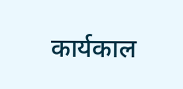कार्यकाल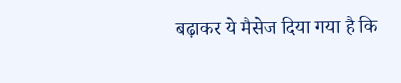बढ़ाकर ये मैसेज दिया गया है कि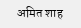अमित शाह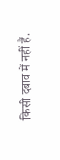किसी दबाव में नहीं हैं.